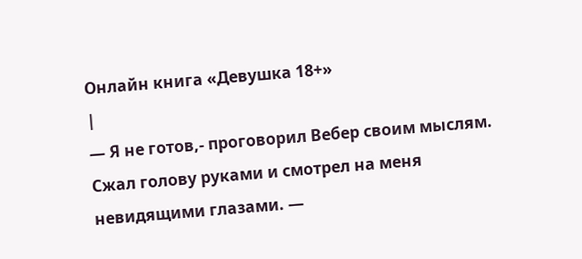Онлайн книга «Девушка 18+»
|
— Я не готов,- проговорил Вебер своим мыслям. Сжал голову руками и смотрел на меня невидящими глазами. —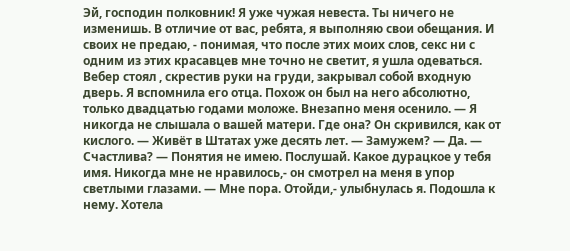Эй, господин полковник! Я уже чужая невеста. Ты ничего не изменишь. В отличие от вас, ребята, я выполняю свои обещания. И своих не предаю, - понимая, что после этих моих слов, секс ни с одним из этих красавцев мне точно не светит, я ушла одеваться. Вебер стоял , скрестив руки на груди, закрывал собой входную дверь. Я вспомнила его отца. Похож он был на него абсолютно, только двадцатью годами моложе. Внезапно меня осенило. — Я никогда не слышала о вашей матери. Где она? Он скривился, как от кислого. — Живёт в Штатах уже десять лет. — Замужем? — Да. — Счастлива? — Понятия не имею. Послушай. Какое дурацкое у тебя имя. Никогда мне не нравилось,- он смотрел на меня в упор светлыми глазами. — Мне пора. Отойди,- улыбнулась я. Подошла к нему. Хотела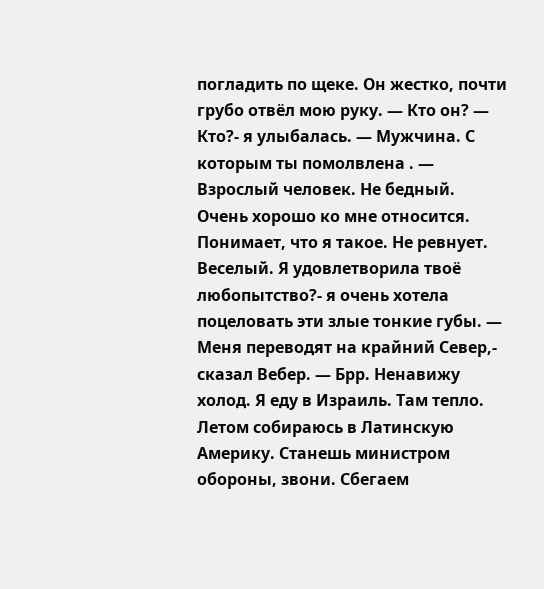погладить по щеке. Он жестко, почти грубо отвёл мою руку. — Кто он? — Кто?- я улыбалась. — Мужчина. С которым ты помолвлена . — Взрослый человек. Не бедный. Очень хорошо ко мне относится. Понимает, что я такое. Не ревнует. Веселый. Я удовлетворила твоё любопытство?- я очень хотела поцеловать эти злые тонкие губы. — Меня переводят на крайний Север,- сказал Вебер. — Брр. Ненавижу холод. Я еду в Израиль. Там тепло. Летом собираюсь в Латинскую Америку. Станешь министром обороны, звони. Сбегаем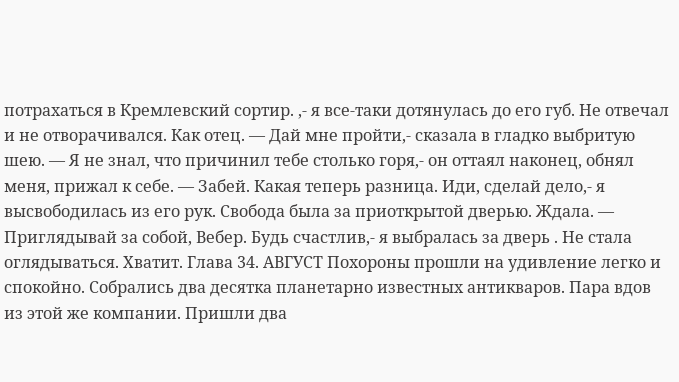потрахаться в Кремлевский сортир. ,- я все-таки дотянулась до его губ. Не отвечал и не отворачивался. Как отец. — Дай мне пройти,- сказала в гладко выбритую шею. — Я не знал, что причинил тебе столько горя,- он оттаял наконец, обнял меня, прижал к себе. — Забей. Какая теперь разница. Иди, сделай дело,- я высвободилась из его рук. Свобода была за приоткрытой дверью. Ждала. — Приглядывай за собой, Вебер. Будь счастлив,- я выбралась за дверь . Не стала оглядываться. Хватит. Глава 34. АВГУСТ Похороны прошли на удивление легко и спокойно. Собрались два десятка планетарно известных антикваров. Пара вдов из этой же компании. Пришли два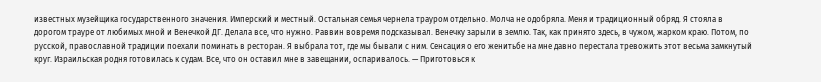известных музейщика государственного значения. Имперский и местный. Остальная семья чернела трауром отдельно. Молча не одобряла. Меня и традиционный обряд. Я стояла в дорогом трауре от любимых мной и Венечкой ДГ. Делала все, что нужно. Раввин вовремя подсказывал. Венечку зарыли в землю. Так, как принято здесь, в чужом, жарком краю. Потом, по русской, православной традиции поехали поминать в ресторан. Я выбрала тот, где мы бывали с ним. Сенсация о его женитьбе на мне давно перестала тревожить этот весьма замкнутый круг. Израильская родня готовилась к судам. Все, что он оставил мне в завещании, оспаривалось. — Приготовься к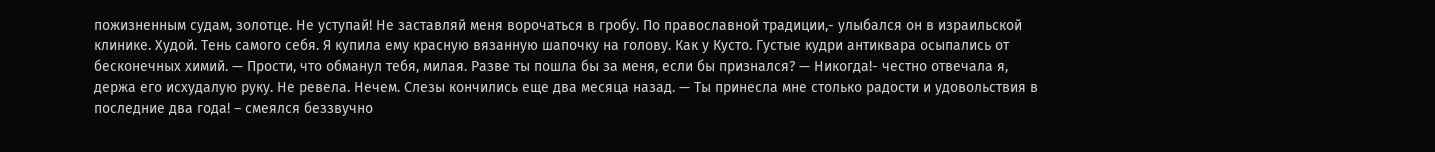пожизненным судам, золотце. Не уступай! Не заставляй меня ворочаться в гробу. По православной традиции,- улыбался он в израильской клинике. Худой. Тень самого себя. Я купила ему красную вязанную шапочку на голову. Как у Кусто. Густые кудри антиквара осыпались от бесконечных химий. — Прости, что обманул тебя, милая. Разве ты пошла бы за меня, если бы признался? — Никогда!- честно отвечала я, держа его исхудалую руку. Не ревела. Нечем. Слезы кончились еще два месяца назад. — Ты принесла мне столько радости и удовольствия в последние два года! – смеялся беззвучно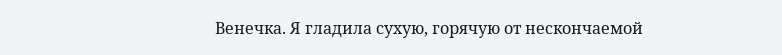Венечка. Я гладила сухую, горячую от нескончаемой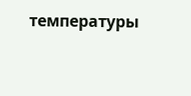температуры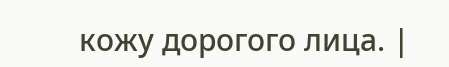кожу дорогого лица. |